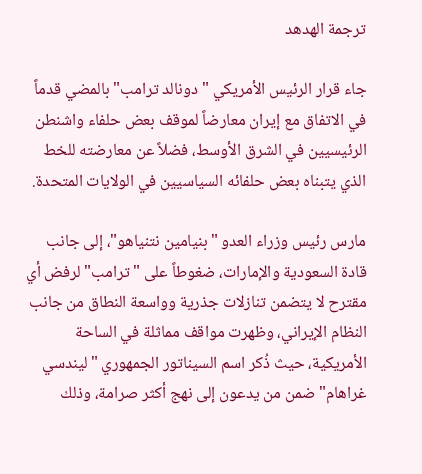ترجمة الهدهد

جاء قرار الرئيس الأمريكي "دونالد ترامب" بالمضي قدماً في الاتفاق مع إيران معارضاً لموقف بعض حلفاء واشنطن الرئيسيين في الشرق الأوسط، فضلاً عن معارضته للخط الذي يتبناه بعض حلفائه السياسيين في الولايات المتحدة.

مارس رئيس وزراء العدو "بنيامين نتنياهو"، إلى جانب قادة السعودية والإمارات، ضغوطاً على "ترامب" لرفض أي مقترح لا يتضمن تنازلات جذرية وواسعة النطاق من جانب النظام الإيراني، وظهرت مواقف مماثلة في الساحة الأمريكية، حيث ذُكر اسم السيناتور الجمهوري "ليندسي غراهام" ضمن من يدعون إلى نهج أكثر صرامة، وذلك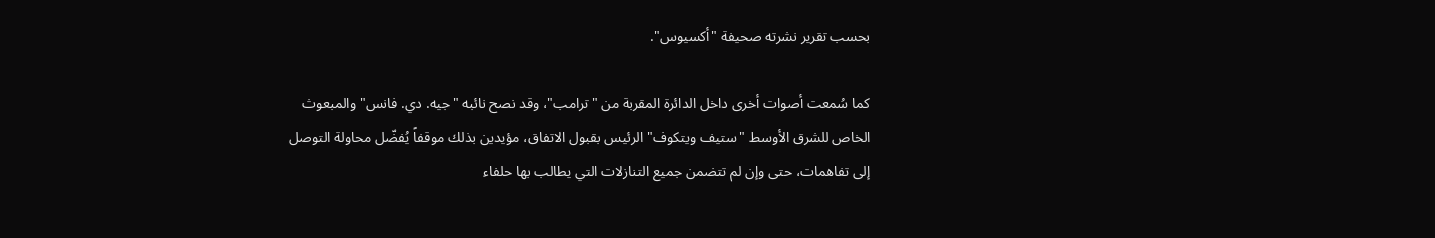بحسب تقرير نشرته صحيفة "أكسيوس".

كما سُمعت أصوات أخرى داخل الدائرة المقربة من "ترامب"، وقد نصح نائبه "جيه. دي. فانس" والمبعوث الخاص للشرق الأوسط "ستيف ويتكوف" الرئيس بقبول الاتفاق، مؤيدين بذلك موقفاً يُفضّل محاولة التوصل إلى تفاهمات، حتى وإن لم تتضمن جميع التنازلات التي يطالب بها حلفاء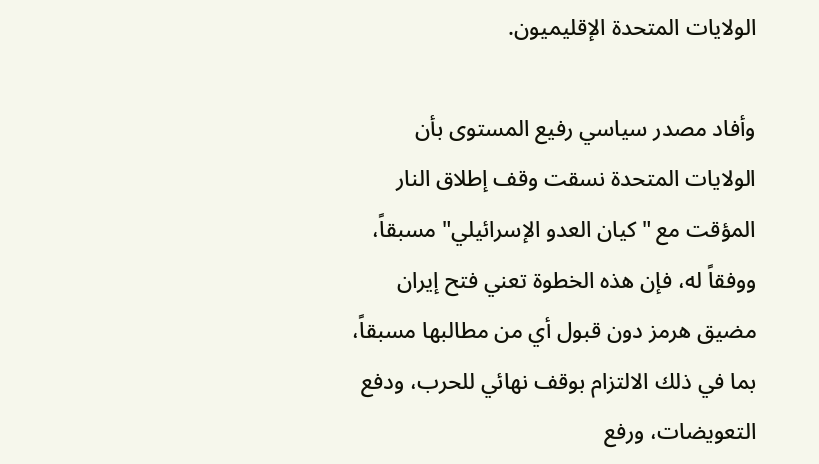الولايات المتحدة الإقليميون.

وأفاد مصدر سياسي رفيع المستوى بأن الولايات المتحدة نسقت وقف إطلاق النار المؤقت مع "كيان العدو الإسرائيلي" مسبقاً، ووفقاً له، فإن هذه الخطوة تعني فتح إيران مضيق هرمز دون قبول أي من مطالبها مسبقاً، بما في ذلك الالتزام بوقف نهائي للحرب، ودفع التعويضات، ورفع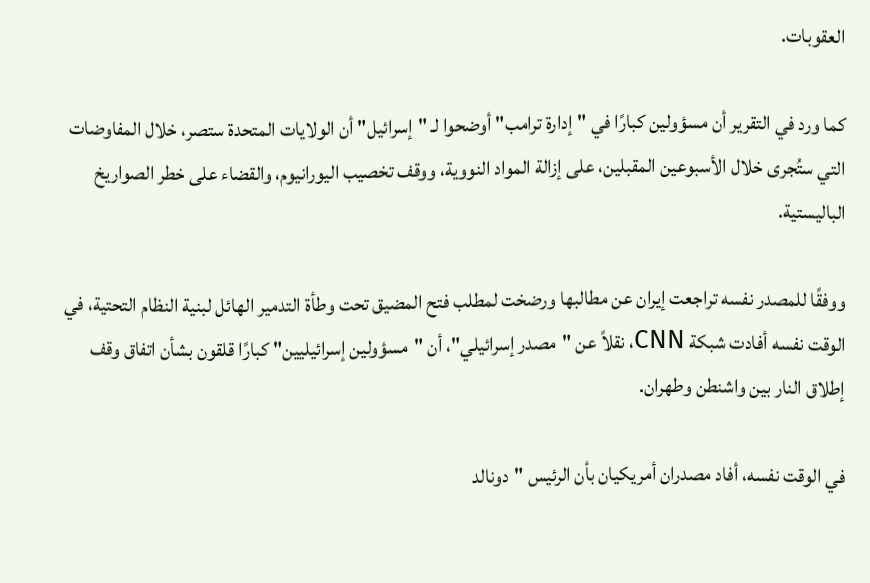العقوبات.

كما ورد في التقرير أن مسؤولين كبارًا في "إدارة ترامب" أوضحوا لـ "إسرائيل" أن الولايات المتحدة ستصر، خلال المفاوضات التي ستُجرى خلال الأسبوعين المقبلين، على إزالة المواد النووية، ووقف تخصيب اليورانيوم، والقضاء على خطر الصواريخ الباليستية.

ووفقًا للمصدر نفسه تراجعت إيران عن مطالبها ورضخت لمطلب فتح المضيق تحت وطأة التدمير الهائل لبنية النظام التحتية، في الوقت نفسه أفادت شبكة CNN، نقلاً عن "مصدر إسرائيلي"، أن "مسؤولين إسرائيليين" كبارًا قلقون بشأن اتفاق وقف إطلاق النار بين واشنطن وطهران.

في الوقت نفسه، أفاد مصدران أمريكيان بأن الرئيس "دونالد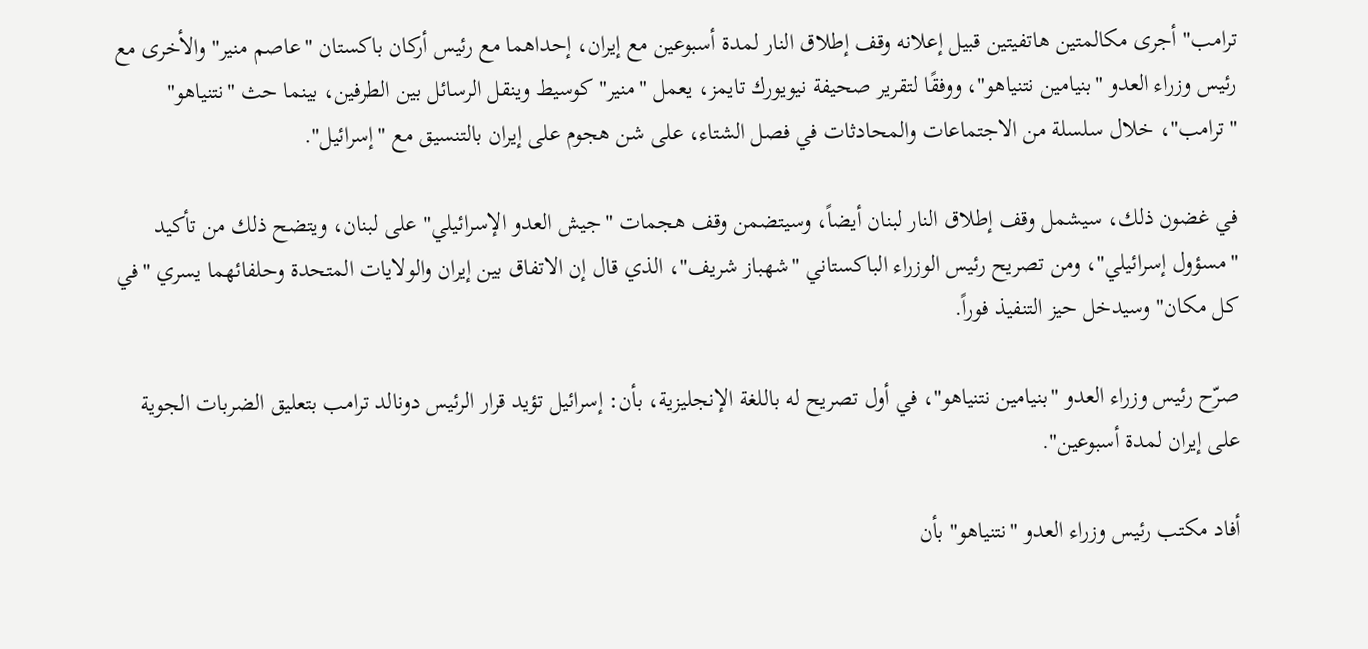ترامب" أجرى مكالمتين هاتفيتين قبيل إعلانه وقف إطلاق النار لمدة أسبوعين مع إيران، إحداهما مع رئيس أركان باكستان "عاصم منير" والأخرى مع رئيس وزراء العدو "بنيامين نتنياهو"، ووفقًا لتقرير صحيفة نيويورك تايمز، يعمل "منير" كوسيط وينقل الرسائل بين الطرفين، بينما حث "نتنياهو" "ترامب"، خلال سلسلة من الاجتماعات والمحادثات في فصل الشتاء، على شن هجوم على إيران بالتنسيق مع "إسرائيل".

في غضون ذلك، سيشمل وقف إطلاق النار لبنان أيضاً، وسيتضمن وقف هجمات "جيش العدو الإسرائيلي" على لبنان، ويتضح ذلك من تأكيد "مسؤول إسرائيلي"، ومن تصريح رئيس الوزراء الباكستاني "شهباز شريف"، الذي قال إن الاتفاق بين إيران والولايات المتحدة وحلفائهما يسري "في كل مكان" وسيدخل حيز التنفيذ فوراً.

صرّح رئيس وزراء العدو "بنيامين نتنياهو"، في أول تصريح له باللغة الإنجليزية، بأن: إسرائيل تؤيد قرار الرئيس دونالد ترامب بتعليق الضربات الجوية على إيران لمدة أسبوعين".

أفاد مكتب رئيس وزراء العدو "نتنياهو" بأن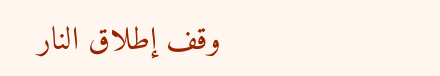وقف إطلاق النار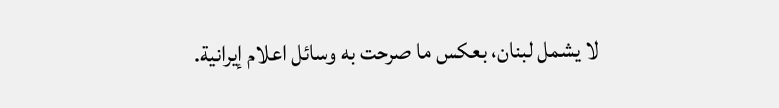لا يشمل لبنان، بعكس ما صرحت به وسائل اعلام إيرانية.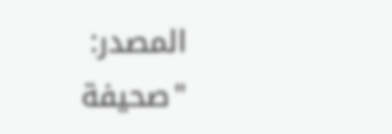المصدر: "صحيفة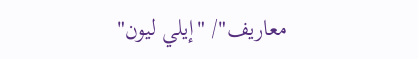معاريف"/ "إيلي ليون"